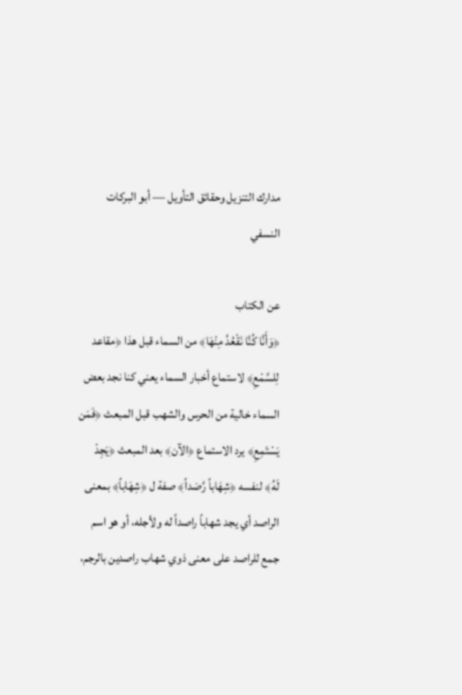مدارك التنزيل وحقائق التأويل — أبو البركات النسفي

عن الكتاب
﴿وَأَنَّا كُنَّا نَقْعُدُ مِنْهَا﴾ من السماء قبل هذا ﴿مقاعد لِلسَّمْعِ﴾ لاستماع أخبار السماء يعني كنا نجد بعض السماء خالية من الحرس والشهب قبل المبعث ﴿فَمَن يَسْتَمِعِ﴾ يرد الاستماع ﴿الآن﴾ بعد المبعث ﴿يَجِدْ لَهُ﴾ لنفسه ﴿شِهَاباً رَّصَداً﴾ صفة ل ﴿شِهَاباً﴾ بمعنى الراصد أي يجد شهاباً راصداً له ولأجله، أو هو اسم جمع للراصد على معنى ذوي شهاب راصدين بالرجم،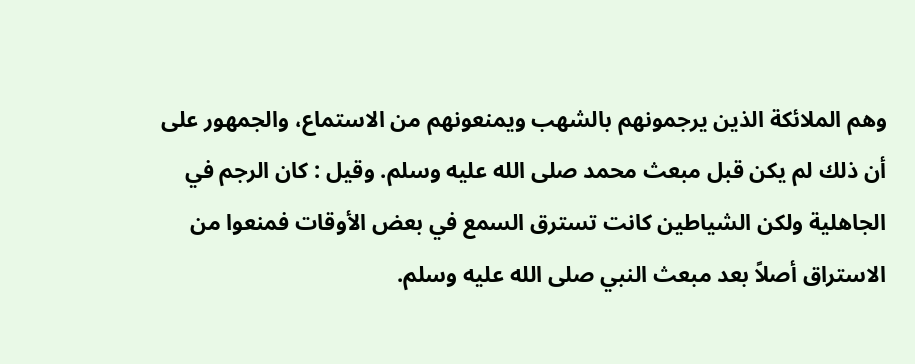وهم الملائكة الذين يرجمونهم بالشهب ويمنعونهم من الاستماع، والجمهور على أن ذلك لم يكن قبل مبعث محمد صلى الله عليه وسلم. وقيل : كان الرجم في الجاهلية ولكن الشياطين كانت تسترق السمع في بعض الأوقات فمنعوا من الاستراق أصلاً بعد مبعث النبي صلى الله عليه وسلم.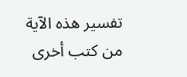تفسير هذه الآية من كتب أخرى